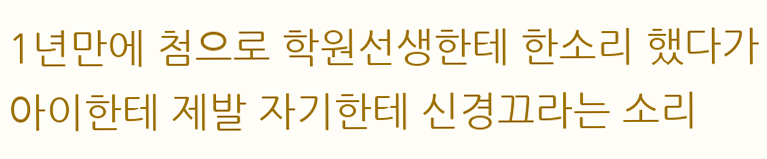1년만에 첨으로 학원선생한테 한소리 했다가
아이한테 제발 자기한테 신경끄라는 소리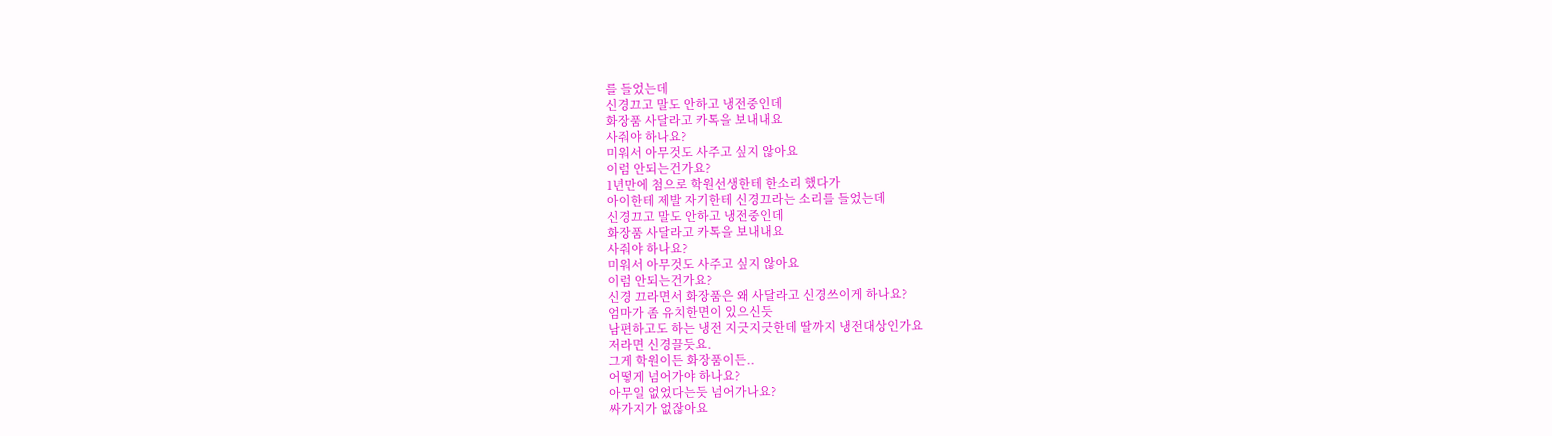를 들었는데
신경끄고 말도 안하고 냉전중인데
화장품 사달라고 카톡을 보내내요
사줘야 하나요?
미워서 아무것도 사주고 싶지 않아요
이럼 안되는건가요?
1년만에 첨으로 학원선생한테 한소리 했다가
아이한테 제발 자기한테 신경끄라는 소리를 들었는데
신경끄고 말도 안하고 냉전중인데
화장품 사달라고 카톡을 보내내요
사줘야 하나요?
미워서 아무것도 사주고 싶지 않아요
이럼 안되는건가요?
신경 끄라면서 화장품은 왜 사달라고 신경쓰이게 하나요?
엄마가 좀 유치한면이 있으신듯
남편하고도 하는 냉전 지긋지긋한데 딸까지 냉전대상인가요
저라면 신경끌듯요.
그게 학원이든 화장품이든..
어떻게 넘어가야 하나요?
아무일 없었다는듯 넘어가나요?
싸가지가 없잖아요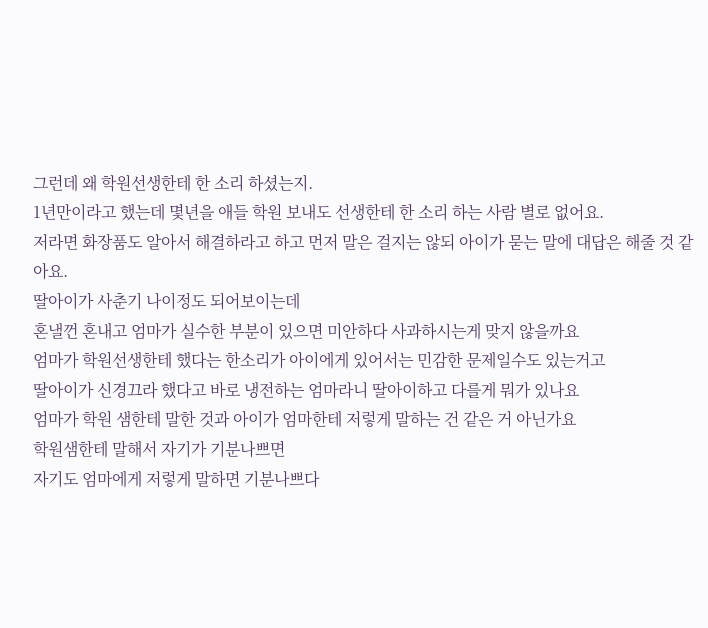그런데 왜 학원선생한테 한 소리 하셨는지.
1년만이라고 했는데 몇년을 애들 학원 보내도 선생한테 한 소리 하는 사람 별로 없어요.
저라면 화장품도 알아서 해결하라고 하고 먼저 말은 걸지는 않되 아이가 묻는 말에 대답은 해줄 것 같아요.
딸아이가 사춘기 나이정도 되어보이는데
혼낼껀 혼내고 엄마가 실수한 부분이 있으면 미안하다 사과하시는게 맞지 않을까요
엄마가 학원선생한테 했다는 한소리가 아이에게 있어서는 민감한 문제일수도 있는거고
딸아이가 신경끄라 했다고 바로 냉전하는 엄마라니 딸아이하고 다를게 뭐가 있나요
엄마가 학원 샘한테 말한 것과 아이가 엄마한테 저렇게 말하는 건 같은 거 아닌가요
학원샘한테 말해서 자기가 기분나쁘면
자기도 엄마에게 저렇게 말하면 기분나쁘다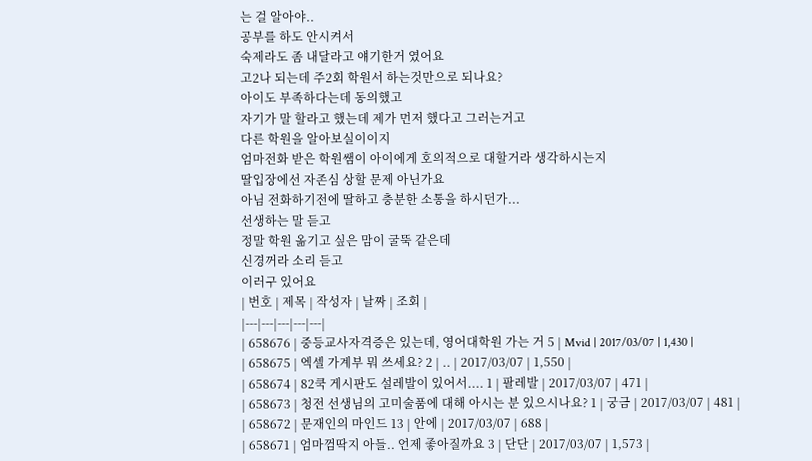는 걸 알아야..
공부를 하도 안시켜서
숙제라도 좀 내달라고 얘기한거 였어요
고2나 되는데 주2회 학원서 하는것만으로 되나요?
아이도 부족하다는데 동의했고
자기가 말 할라고 했는데 제가 먼저 했다고 그러는거고
다른 학원을 알아보실이이지
엄마전화 받은 학원쌤이 아이에게 호의적으로 대할거라 생각하시는지
딸입장에선 자존심 상할 문제 아닌가요
아님 전화하기전에 딸하고 충분한 소통을 하시던가...
선생하는 말 듣고
정말 학원 옮기고 싶은 맘이 굴뚝 같은데
신경꺼라 소리 듣고
이러구 있어요
| 번호 | 제목 | 작성자 | 날짜 | 조회 |
|---|---|---|---|---|
| 658676 | 중등교사자격증은 있는데, 영어대학원 가는 거 5 | Mvid | 2017/03/07 | 1,430 |
| 658675 | 엑셀 가계부 뭐 쓰세요? 2 | .. | 2017/03/07 | 1,550 |
| 658674 | 82쿡 게시판도 설레발이 있어서.... 1 | 팔레발 | 2017/03/07 | 471 |
| 658673 | 청전 선생님의 고미술품에 대해 아시는 분 있으시나요? 1 | 궁금 | 2017/03/07 | 481 |
| 658672 | 문재인의 마인드 13 | 안에 | 2017/03/07 | 688 |
| 658671 | 엄마껌딱지 아들.. 언제 좋아질까요 3 | 단단 | 2017/03/07 | 1,573 |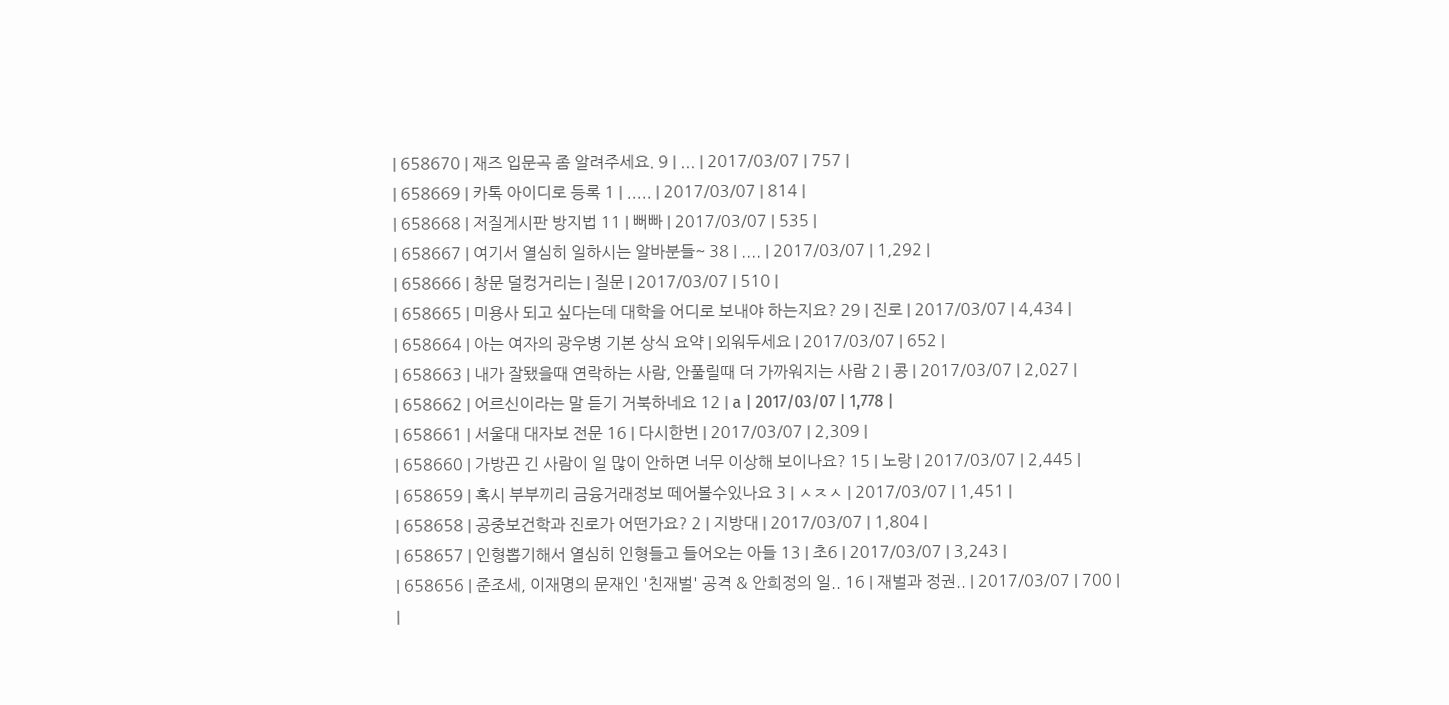| 658670 | 재즈 입문곡 좀 알려주세요. 9 | ... | 2017/03/07 | 757 |
| 658669 | 카톡 아이디로 등록 1 | ..... | 2017/03/07 | 814 |
| 658668 | 저질게시판 방지법 11 | 뻐빠 | 2017/03/07 | 535 |
| 658667 | 여기서 열심히 일하시는 알바분들~ 38 | .... | 2017/03/07 | 1,292 |
| 658666 | 창문 덜컹거리는 | 질문 | 2017/03/07 | 510 |
| 658665 | 미용사 되고 싶다는데 대학을 어디로 보내야 하는지요? 29 | 진로 | 2017/03/07 | 4,434 |
| 658664 | 아는 여자의 광우병 기본 상식 요약 | 외워두세요 | 2017/03/07 | 652 |
| 658663 | 내가 잘됐을때 연락하는 사람, 안풀릴때 더 가까워지는 사람 2 | 콩 | 2017/03/07 | 2,027 |
| 658662 | 어르신이라는 말 듣기 거북하네요 12 | a | 2017/03/07 | 1,778 |
| 658661 | 서울대 대자보 전문 16 | 다시한번 | 2017/03/07 | 2,309 |
| 658660 | 가방끈 긴 사람이 일 많이 안하면 너무 이상해 보이나요? 15 | 노랑 | 2017/03/07 | 2,445 |
| 658659 | 혹시 부부끼리 금융거래정보 떼어볼수있나요 3 | ㅅㅈㅅ | 2017/03/07 | 1,451 |
| 658658 | 공중보건학과 진로가 어떤가요? 2 | 지방대 | 2017/03/07 | 1,804 |
| 658657 | 인형뽑기해서 열심히 인형들고 들어오는 아들 13 | 초6 | 2017/03/07 | 3,243 |
| 658656 | 준조세, 이재명의 문재인 '친재벌' 공격 & 안희정의 일.. 16 | 재벌과 정권.. | 2017/03/07 | 700 |
|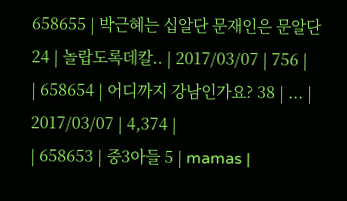658655 | 박근혜는 십알단 문재인은 문알단 24 | 놀랍도록데칼.. | 2017/03/07 | 756 |
| 658654 | 어디까지 강남인가요? 38 | ... | 2017/03/07 | 4,374 |
| 658653 | 중3아들 5 | mamas |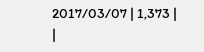2017/03/07 | 1,373 |
|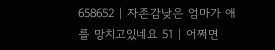658652 | 자존감낮은 엄마가 애를 망치고있네요 51 | 어쩌면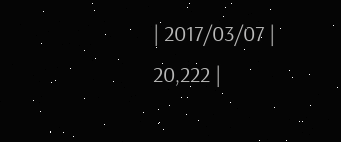| 2017/03/07 | 20,222 |